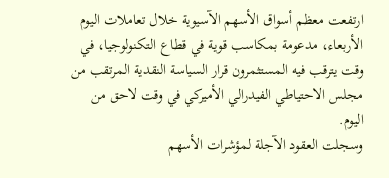ارتفعت معظم أسواق الأسهم الآسيوية خلال تعاملات اليوم الأربعاء، مدعومة بمكاسب قوية في قطاع التكنولوجيا، في وقت يترقب فيه المستثمرون قرار السياسة النقدية المرتقب من مجلس الاحتياطي الفيدرالي الأميركي في وقت لاحق من اليوم.
وسجلت العقود الآجلة لمؤشرات الأسهم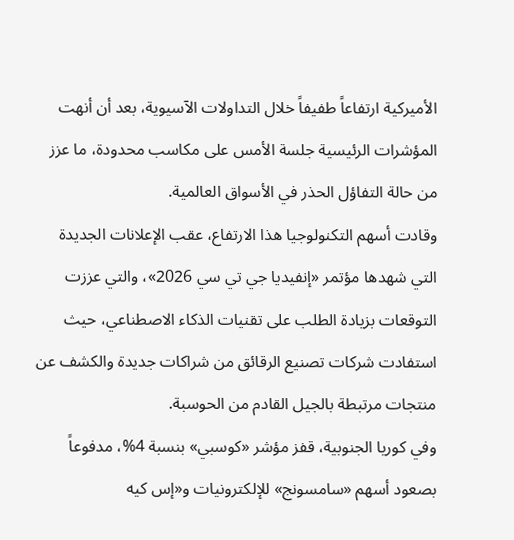الأميركية ارتفاعاً طفيفاً خلال التداولات الآسيوية، بعد أن أنهت المؤشرات الرئيسية جلسة الأمس على مكاسب محدودة، ما عزز من حالة التفاؤل الحذر في الأسواق العالمية.
وقادت أسهم التكنولوجيا هذا الارتفاع، عقب الإعلانات الجديدة التي شهدها مؤتمر «إنفيديا جي تي سي 2026»، والتي عززت التوقعات بزيادة الطلب على تقنيات الذكاء الاصطناعي، حيث استفادت شركات تصنيع الرقائق من شراكات جديدة والكشف عن منتجات مرتبطة بالجيل القادم من الحوسبة.
وفي كوريا الجنوبية، قفز مؤشر «كوسبي» بنسبة 4%، مدفوعاً بصعود أسهم «سامسونج» للإلكترونيات و«إس كيه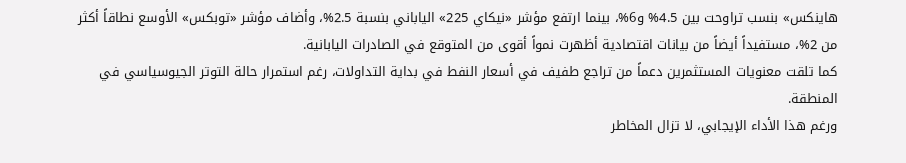هاينكس» بنسب تراوحت بين 4.5% و6%، بينما ارتفع مؤشر «نيكاي 225» الياباني بنسبة 2.5%، وأضاف مؤشر «توبكس» الأوسع نطاقاً أكثر من 2%، مستفيداً أيضاً من بيانات اقتصادية أظهرت نمواً أقوى من المتوقع في الصادرات اليابانية.
كما تلقت معنويات المستثمرين دعماً من تراجع طفيف في أسعار النفط في بداية التداولات، رغم استمرار حالة التوتر الجيوسياسي في المنطقة.
ورغم هذا الأداء الإيجابي، لا تزال المخاطر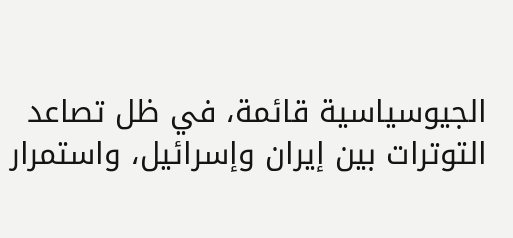الجيوسياسية قائمة، في ظل تصاعد التوترات بين إيران وإسرائيل، واستمرار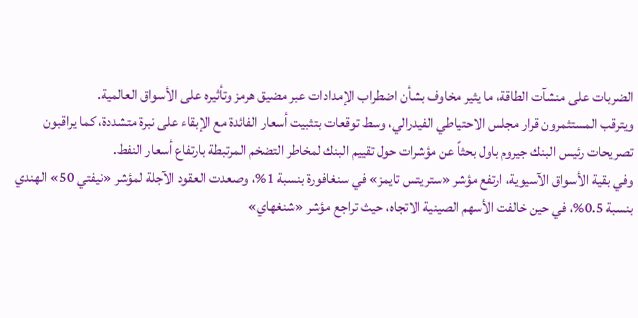الضربات على منشآت الطاقة، ما يثير مخاوف بشأن اضطراب الإمدادات عبر مضيق هرمز وتأثيره على الأسواق العالمية.
ويترقب المستثمرون قرار مجلس الاحتياطي الفيدرالي، وسط توقعات بتثبيت أسعار الفائدة مع الإبقاء على نبرة متشددة، كما يراقبون تصريحات رئيس البنك جيروم باول بحثاً عن مؤشرات حول تقييم البنك لمخاطر التضخم المرتبطة بارتفاع أسعار النفط.
وفي بقية الأسواق الآسيوية، ارتفع مؤشر «ستريتس تايمز» في سنغافورة بنسبة 1%، وصعدت العقود الآجلة لمؤشر «نيفتي 50» الهندي بنسبة 0.5%، في حين خالفت الأسهم الصينية الاتجاه، حيث تراجع مؤشر «شنغهاي»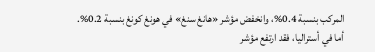المركب بنسبة 0.4%، وانخفض مؤشر «هانغ سنغ» في هونغ كونغ بنسبة 0.2%.
أما في أستراليا، فقد ارتفع مؤشر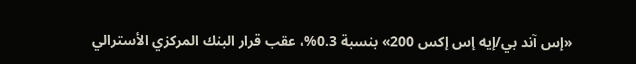«إس آند بي/إيه إس إكس 200» بنسبة 0.3%، عقب قرار البنك المركزي الأسترالي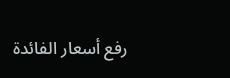رفع أسعار الفائدة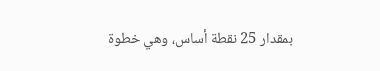بمقدار 25 نقطة أساس، وهي خطوة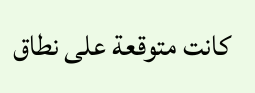كانت متوقعة على نطاق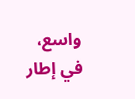واسع، في إطار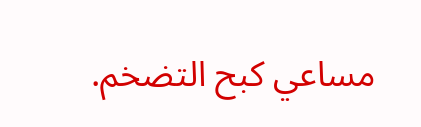مساعي كبح التضخم.